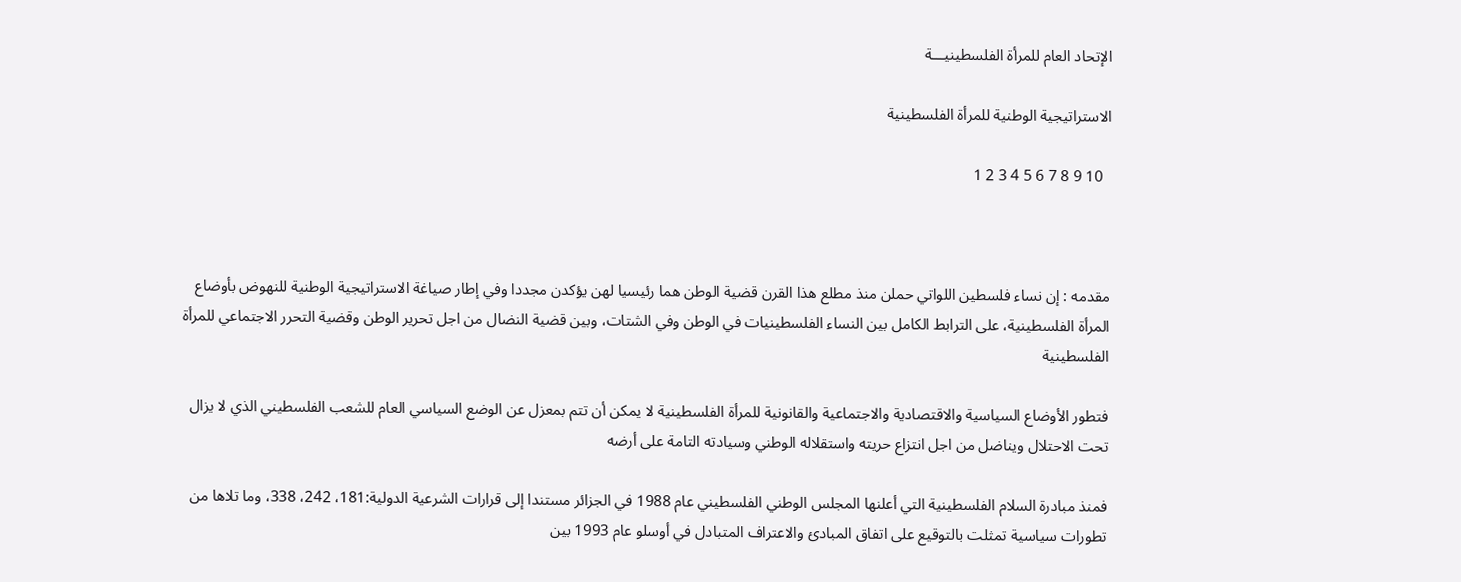الإتحاد العام للمرأة الفلسطينيـــة

الاستراتيجية الوطنية للمرأة الفلسطينية

  10 9 8 7 6 5 4 3 2 1



مقدمه : إن نساء فلسطين اللواتي حملن منذ مطلع هذا القرن قضية الوطن هما رئيسيا لهن يؤكدن مجددا وفي إطار صياغة الاستراتيجية الوطنية للنهوض بأوضاع المرأة الفلسطينية، على الترابط الكامل بين النساء الفلسطينيات في الوطن وفي الشتات، وبين قضية النضال من اجل تحرير الوطن وقضية التحرر الاجتماعي للمرأة الفلسطينية

فتطور الأوضاع السياسية والاقتصادية والاجتماعية والقانونية للمرأة الفلسطينية لا يمكن أن تتم بمعزل عن الوضع السياسي العام للشعب الفلسطيني الذي لا يزال تحت الاحتلال ويناضل من اجل انتزاع حريته واستقلاله الوطني وسيادته التامة على أرضه

فمنذ مبادرة السلام الفلسطينية التي أعلنها المجلس الوطني الفلسطيني عام 1988 في الجزائر مستندا إلى قرارات الشرعية الدولية:181، 242، 338، وما تلاها من تطورات سياسية تمثلت بالتوقيع على اتفاق المبادئ والاعتراف المتبادل في أوسلو عام 1993 بين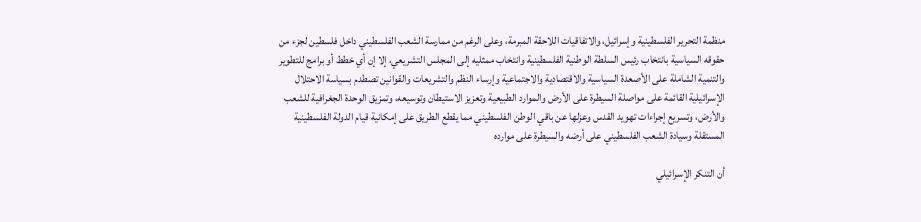منظمة التحرير الفلسطينية وإسرائيل، والاتفاقيات اللاحقة المبرمة، وعلى الرغم من ممارسة الشعب الفلسطيني داخل فلسطين لجزء من حقوقه السياسية بانتخاب رئيس السلطة الوطنية الفلسطينية وانتخاب ممثليه إلى المجلس التشريعي، إلا إن أي خطط أو برامج للتطوير والتنمية الشاملة على الأصعدة السياسية والاقتصادية والاجتماعية وإرساء النظم والتشريعات والقوانين تصطدم بسياسة الاحتلال الإسرائيلية القائمة على مواصلة السيطرة على الأرض والموارد الطبيعية وتعزيز الاستيطان وتوسيعه، وتمزيق الوحدة الجغرافية للشعب والأرض، وتسريع إجراءات تهويد القدس وعزلها عن باقي الوطن الفلسطيني مما يقطع الطريق على إمكانية قيام الدولة الفلسطينية المستقلة وسيادة الشعب الفلسطيني على أرضه والسيطرة على موارده

أن التنكر الإسرائيلي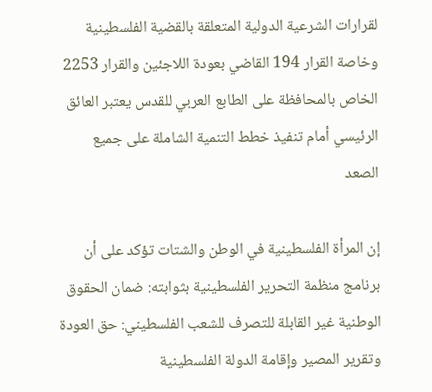لقرارات الشرعية الدولية المتعلقة بالقضية الفلسطينية وخاصة القرار 194 القاضي بعودة اللاجئين والقرار 2253 الخاص بالمحافظة على الطابع العربي للقدس يعتبر العائق الرئيسي أمام تنفيذ خطط التنمية الشاملة على جميع الصعد

إن المرأة الفلسطينية في الوطن والشتات تؤكد على أن برنامج منظمة التحرير الفلسطينية بثوابته: ضمان الحقوق الوطنية غير القابلة للتصرف للشعب الفلسطيني: حق العودة وتقرير المصير وإقامة الدولة الفلسطينية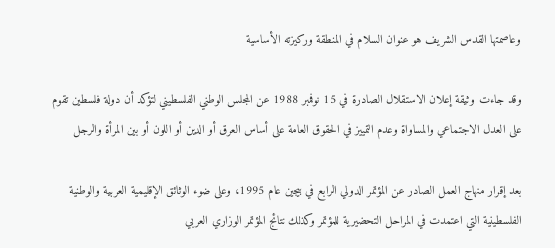وعاصمتها القدس الشريف هو عنوان السلام في المنطقة وركيزته الأساسية

وقد جاءت وثيقة إعلان الاستقلال الصادرة في 15 نوفمبر 1988 عن المجلس الوطني الفلسطيني لتؤكد أن دولة فلسطين تقوم على العدل الاجتماعي والمساواة وعدم التمييز في الحقوق العامة على أساس العرق أو الدين أو اللون أو بين المرأة والرجل

بعد إقرار منهاج العمل الصادر عن المؤتمر الدولي الرابع في بيجين عام 1995، وعلى ضوء الوثائق الإقليمية العربية والوطنية الفلسطينية التي اعتمدت في المراحل التحضيرية للمؤتمر وكذلك نتائج المؤتمر الوزاري العربي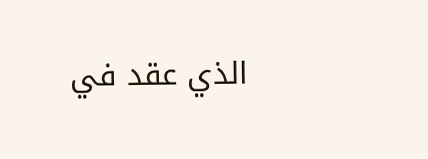الذي عقد في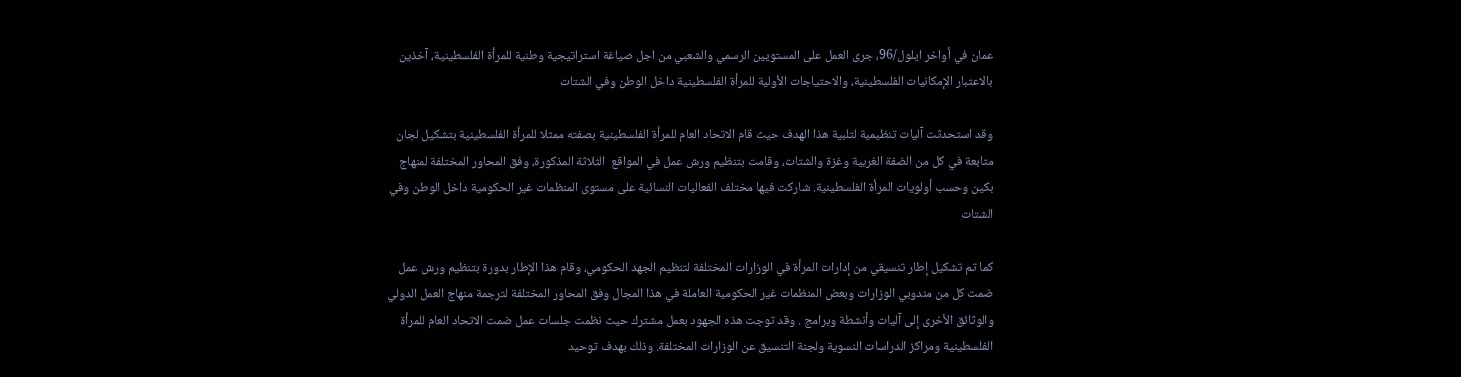عمان في أواخر ايلول/96، جرى العمل على المستويين الرسمي والشعبي من اجل صياغة استراتيجية وطنية للمرأة الفلسطينية، آخذين بالاعتبار الإمكانيات الفلسطينية، والاحتياجات الأولية للمرأة الفلسطينية داخل الوطن وفي الشتات

وقد استحدثت آليات تنظيمية لتلبية هذا الهدف حيث قام الاتحاد العام للمرأة الفلسطينية بصفته ممثلا للمرأة الفلسطينية بتشكيل لجان متابعة في كل من الضفة الغربية وغزة والشتات، وقامت بتنظيم ورش عمل في المواقع  الثلاثة المذكورة، وفق المحاور المختلفة لمنهاج بكين وحسب أولويات المرأة الفلسطينية. شاركت فيها مختلف الفعاليات النسائية على مستوى المنظمات غير الحكومية داخل الوطن وفي الشتات

كما تم تشكيل إطار تنسيقي من إدارات المرأة في الوزارات المختلفة لتنظيم الجهد الحكومي، وقام هذا الإطار بدورة بتنظيم ورش عمل ضمت كل من مندوبي الوزارات وبعض المنظمات غير الحكومية العاملة في هذا المجال وفق المحاور المختلفة لترجمة منهاج العمل الدولي والوثائق الأخرى إلى آليات وأنشطة وبرامج . وقد توجت هذه الجهود بعمل مشترك حيث نظمت جلسات عمل ضمت الاتحاد العام للمرأة الفلسطينية ومراكز الدراسات النسوية ولجنة التنسيق عن الوزارات المختلفة. وذلك بهدف توحيد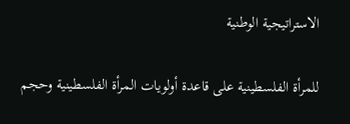الاستراتيجية الوطنية

للمرأة الفلسطينية على قاعدة أولويات المرأة الفلسطينية وحجم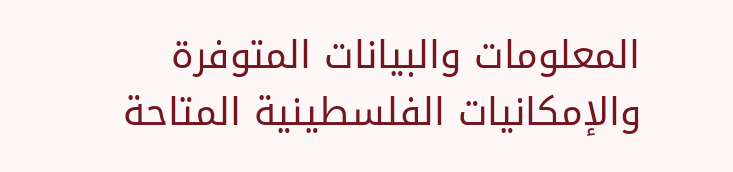المعلومات والبيانات المتوفرة والإمكانيات الفلسطينية المتاحة